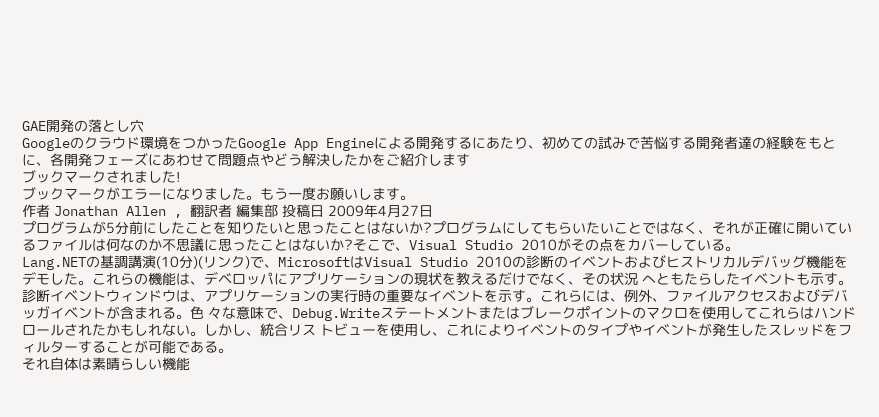GAE開発の落とし穴
Googleのクラウド環境をつかったGoogle App Engineによる開発するにあたり、初めての試みで苦悩する開発者達の経験をもとに、各開発フェーズにあわせて問題点やどう解決したかをご紹介します
ブックマークされました!
ブックマークがエラーになりました。もう一度お願いします。
作者 Jonathan Allen , 翻訳者 編集部 投稿日 2009年4月27日
プログラムが5分前にしたことを知りたいと思ったことはないか?プログラムにしてもらいたいことではなく、それが正確に開いているファイルは何なのか不思議に思ったことはないか?そこで、Visual Studio 2010がその点をカバーしている。
Lang.NETの基調講演(10分)(リンク)で、MicrosoftはVisual Studio 2010の診断のイベントおよびヒストリカルデバッグ機能をデモした。これらの機能は、デベロッパにアプリケーションの現状を教えるだけでなく、その状況 へともたらしたイベントも示す。
診断イベントウィンドウは、アプリケーションの実行時の重要なイベントを示す。これらには、例外、ファイルアクセスおよびデバッガイベントが含まれる。色 々な意味で、Debug.Writeステートメントまたはブレークポイントのマクロを使用してこれらはハンドロールされたかもしれない。しかし、統合リス トビューを使用し、これによりイベントのタイプやイベントが発生したスレッドをフィルターすることが可能である。
それ自体は素晴らしい機能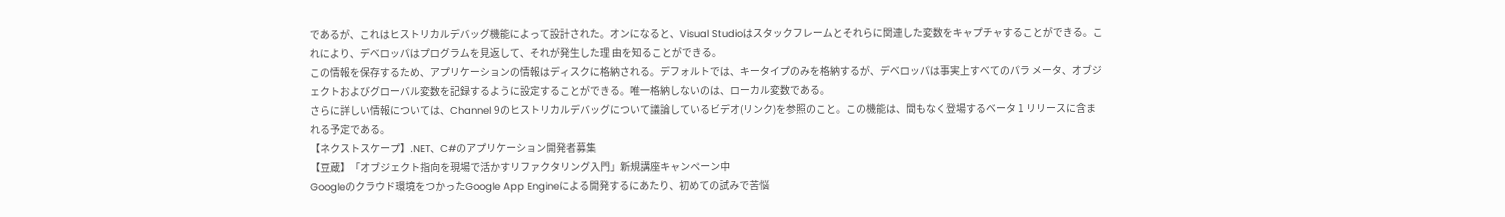であるが、これはヒストリカルデバッグ機能によって設計された。オンになると、Visual Studioはスタックフレームとそれらに関連した変数をキャプチャすることができる。これにより、デベロッパはプログラムを見返して、それが発生した理 由を知ることができる。
この情報を保存するため、アプリケーションの情報はディスクに格納される。デフォルトでは、キータイプのみを格納するが、デベロッパは事実上すべてのパラ メータ、オブジェクトおよびグローバル変数を記録するように設定することができる。唯一格納しないのは、ローカル変数である。
さらに詳しい情報については、Channel 9のヒストリカルデバッグについて議論しているビデオ(リンク)を参照のこと。この機能は、間もなく登場するベータ 1 リリースに含まれる予定である。
【ネクストスケープ】.NET、C#のアプリケーション開発者募集
【豆蔵】「オブジェクト指向を現場で活かすリファクタリング入門」新規講座キャンペーン中
Googleのクラウド環境をつかったGoogle App Engineによる開発するにあたり、初めての試みで苦悩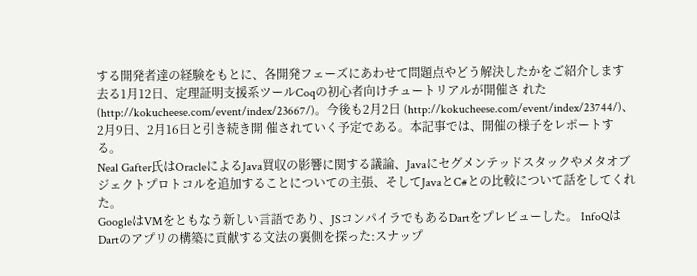する開発者達の経験をもとに、各開発フェーズにあわせて問題点やどう解決したかをご紹介します
去る1月12日、定理証明支援系ツールCoqの初心者向けチュートリアルが開催さ れた(http://kokucheese.com/event/index/23667/)。今後も2月2日 (http://kokucheese.com/event/index/23744/)、2月9日、2月16日と引き続き開 催されていく予定である。本記事では、開催の様子をレポートする。
Neal Gafter氏はOracleによるJava買収の影響に関する議論、Javaにセグメンテッドスタックやメタオブジェクトプロトコルを追加することについての主張、そしてJavaとC#との比較について話をしてくれた。
GoogleはVMをともなう新しい言語であり、JSコンパイラでもあるDartをプレビューした。 InfoQはDartのアプリの構築に貢献する文法の裏側を探った:スナップ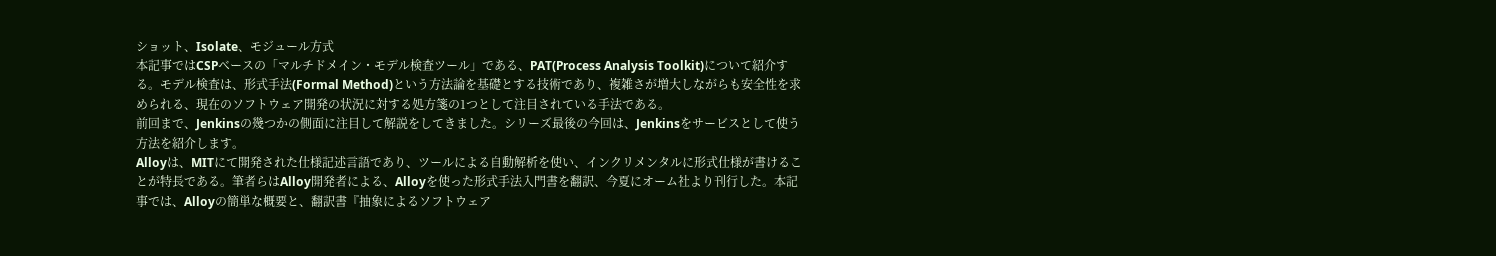ショット、Isolate、モジュール方式
本記事ではCSPベースの「マルチドメイン・モデル検査ツール」である、PAT(Process Analysis Toolkit)について紹介する。モデル検査は、形式手法(Formal Method)という方法論を基礎とする技術であり、複雑さが増大しながらも安全性を求められる、現在のソフトウェア開発の状況に対する処方箋の1つとして注目されている手法である。
前回まで、Jenkinsの幾つかの側面に注目して解説をしてきました。シリーズ最後の今回は、Jenkinsをサービスとして使う方法を紹介します。
Alloyは、MITにて開発された仕様記述言語であり、ツールによる自動解析を使い、インクリメンタルに形式仕様が書けることが特長である。筆者らはAlloy開発者による、Alloyを使った形式手法入門書を翻訳、今夏にオーム社より刊行した。本記事では、Alloyの簡単な概要と、翻訳書『抽象によるソフトウェア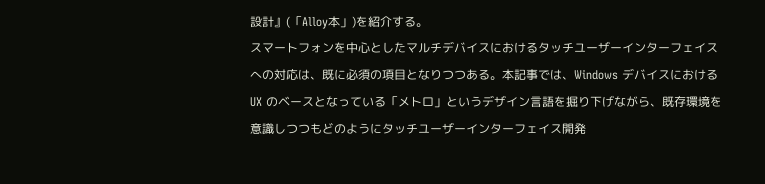設計』(「Alloy本」)を紹介する。
スマートフォンを中心としたマルチデバイスにおけるタッチユーザーインターフェイスへの対応は、既に必須の項目となりつつある。本記事では、Windows デバイスにおける UX のベースとなっている「メトロ」というデザイン言語を掘り下げながら、既存環境を意識しつつもどのようにタッチユーザーインターフェイス開発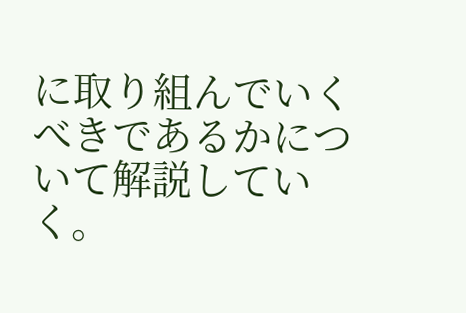に取り組んでいくべきであるかについて解説していく。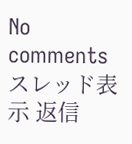No comments
スレッド表示 返信